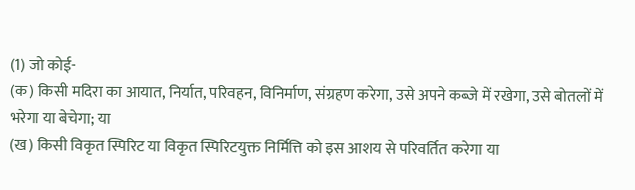(1) जो कोई-
(क) किसी मदिरा का आयात, निर्यात, परिवहन, विनिर्माण, संग्रहण करेगा, उसे अपने कब्जे में रखेगा, उसे बोतलों में भरेगा या बेचेगा; या
(ख) किसी विकृत स्पिरिट या विकृत स्पिरिटयुक्त निर्मित्ति को इस आशय से परिवर्तित करेगा या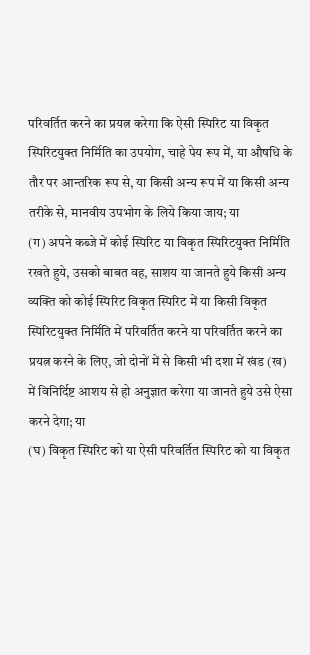परिवर्तित करने का प्रयत्न करेगा कि ऐसी स्पिरिट या विकृत स्पिरिटयुक्त निर्मिति का उपयोग, चाहे पेय रूप में, या औषधि के तौर पर आन्तरिक रूप से, या किसी अन्य रूप में या किसी अन्य तरीके से, मानवीय उपभोग के लिये किया जाय; या
(ग) अपने कब्जे में कोई स्पिरिट या विकृत स्पिरिटयुक्त निर्मिति रखते हुये, उसको बाबत वह, साशय या जानते हुये किसी अन्य व्यक्ति को कोई स्पिरिट विकृत स्पिरिट में या किसी विकृत स्पिरिटयुक्त निर्मिति में परिवर्तित करने या परिवर्तित करने का प्रयत्न करने के लिए, जो दोनों में से किसी भी दशा में खंड (ख) में विनिर्दिष्ट आशय से हो अनुज्ञात करेगा या जानते हुये उसे ऐसा करने देगा; या
(घ) विकृत स्पिरिट को या ऐसी परिवर्तित स्पिरिट को या विकृत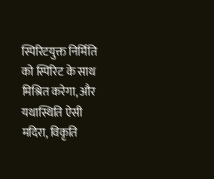स्पिरिटयुक्त निर्मिति को स्पिरिट के साथ मिश्रित करेगा, और यथास्थिति ऐसी मदिरा, विकृति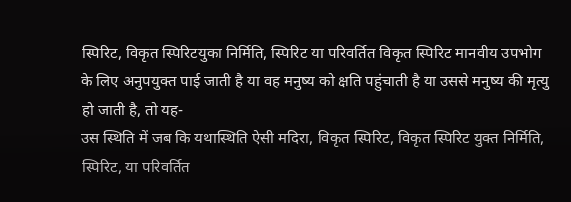स्पिरिट, विकृत स्पिरिटयुका निर्मिति, स्पिरिट या परिवर्तित विकृत स्पिरिट मानवीय उपभोग के लिए अनुपयुक्त पाई जाती है या वह मनुष्य को क्षति पहुंचाती है या उससे मनुष्य की मृत्यु हो जाती है, तो यह-
उस स्थिति में जब कि यथास्थिति ऐसी मदिरा, विकृत स्पिरिट, विकृत स्पिरिट युक्त निर्मिति, स्पिरिट, या परिवर्तित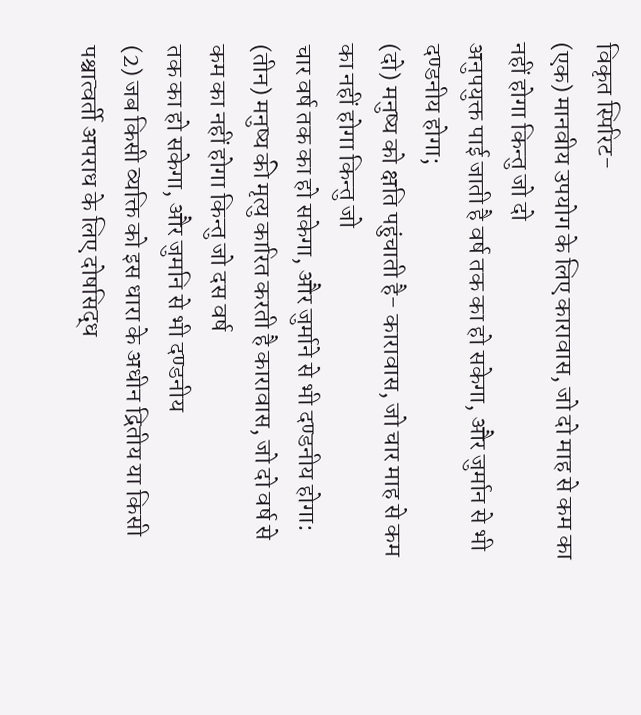विकृत स्पिरिट-
(एक) मानवीय उपयोग के लिए कारावास, जो दो माह से कम का नहीं होगा किन्तु जो दो
अनुपयुक्त पाई जाती है वर्ष तक का हो सकेगा, और जुर्मान से भी दण्डनीय होगा;
(दो) मनुष्य को क्षति पहुंचाती है- कारावास, जो चार माह से कम का नहीं होगा किन्तु जो
चार वर्ष तक का हो सकेगा, और जुर्माने से भी दण्डनीय होगा:
(तीन) मनुष्य की मृत्यु कारित करती है कारावास, जो दो वर्ष से कम का नहीं होगा किन्तु जो दस वर्ष
तक का हो सकेगा, और जुमनि से भी दण्डनीय
(2) जब किसी व्यक्ति को इस धारा के अधीन द्रितीय या किसी पश्चात्वर्ती अपराध के लिए दोषसिद्ध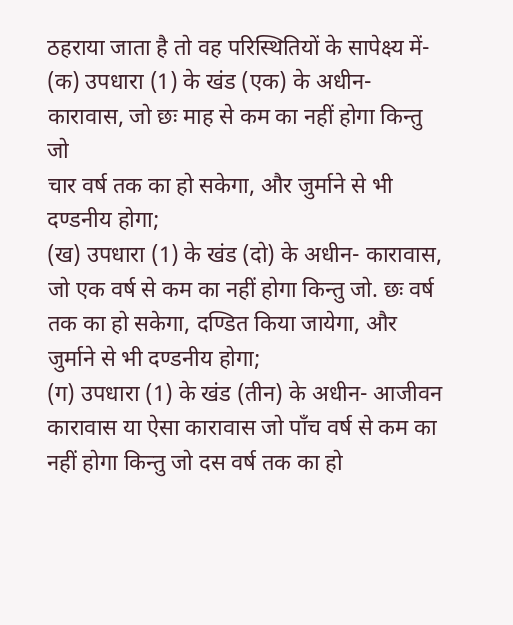ठहराया जाता है तो वह परिस्थितियों के सापेक्ष्य में-
(क) उपधारा (1) के खंड (एक) के अधीन- कारावास, जो छः माह से कम का नहीं होगा किन्तु जो
चार वर्ष तक का हो सकेगा, और जुर्माने से भी दण्डनीय होगा;
(ख) उपधारा (1) के खंड (दो) के अधीन- कारावास, जो एक वर्ष से कम का नहीं होगा किन्तु जो. छः वर्ष तक का हो सकेगा, दण्डित किया जायेगा, और जुर्माने से भी दण्डनीय होगा;
(ग) उपधारा (1) के खंड (तीन) के अधीन- आजीवन कारावास या ऐसा कारावास जो पाँच वर्ष से कम का नहीं होगा किन्तु जो दस वर्ष तक का हो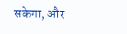सकेगा, और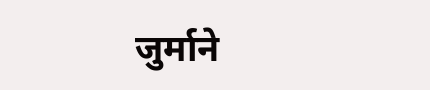जुर्माने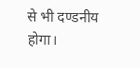से भी दण्डनीय होगा।